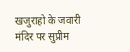खजुराहो के जवारी मंदिर पर सुप्रीम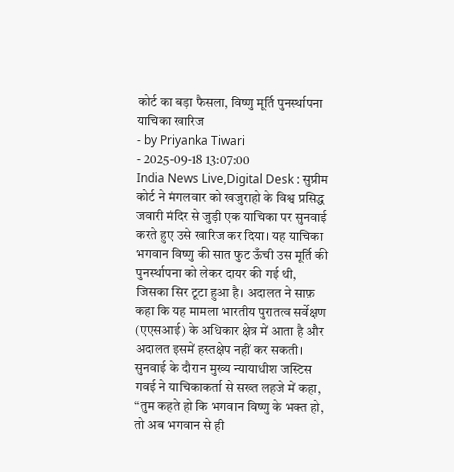कोर्ट का बड़ा फैसला, विष्णु मूर्ति पुनर्स्थापना याचिका खारिज
- by Priyanka Tiwari
- 2025-09-18 13:07:00
India News Live,Digital Desk : सुप्रीम कोर्ट ने मंगलवार को खजुराहो के विश्व प्रसिद्ध जवारी मंदिर से जुड़ी एक याचिका पर सुनवाई करते हुए उसे खारिज कर दिया। यह याचिका भगवान विष्णु की सात फुट ऊँची उस मूर्ति की पुनर्स्थापना को लेकर दायर की गई थी, जिसका सिर टूटा हुआ है। अदालत ने साफ़ कहा कि यह मामला भारतीय पुरातत्व सर्वेक्षण (एएसआई) के अधिकार क्षेत्र में आता है और अदालत इसमें हस्तक्षेप नहीं कर सकती।
सुनवाई के दौरान मुख्य न्यायाधीश जस्टिस गवई ने याचिकाकर्ता से सख्त लहजे में कहा, “तुम कहते हो कि भगवान विष्णु के भक्त हो, तो अब भगवान से ही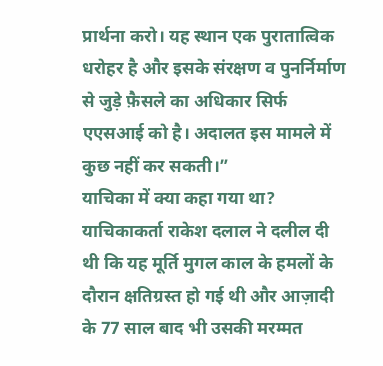प्रार्थना करो। यह स्थान एक पुरातात्विक धरोहर है और इसके संरक्षण व पुनर्निर्माण से जुड़े फ़ैसले का अधिकार सिर्फ एएसआई को है। अदालत इस मामले में कुछ नहीं कर सकती।”
याचिका में क्या कहा गया था?
याचिकाकर्ता राकेश दलाल ने दलील दी थी कि यह मूर्ति मुगल काल के हमलों के दौरान क्षतिग्रस्त हो गई थी और आज़ादी के 77 साल बाद भी उसकी मरम्मत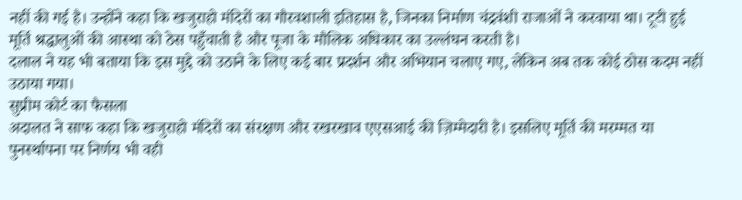नहीं की गई है। उन्होंने कहा कि खजुराहो मंदिरों का गौरवशाली इतिहास है, जिनका निर्माण चंद्रवंशी राजाओं ने करवाया था। टूटी हुई मूर्ति श्रद्धालुओं की आस्था को ठेस पहुँचाती है और पूजा के मौलिक अधिकार का उल्लंघन करती है।
दलाल ने यह भी बताया कि इस मुद्दे को उठाने के लिए कई बार प्रदर्शन और अभियान चलाए गए, लेकिन अब तक कोई ठोस कदम नहीं उठाया गया।
सुप्रीम कोर्ट का फैसला
अदालत ने साफ कहा कि खजुराहो मंदिरों का संरक्षण और रखरखाव एएसआई की ज़िम्मेदारी है। इसलिए मूर्ति की मरम्मत या पुनर्स्थापना पर निर्णय भी वही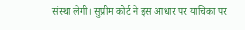संस्था लेगी। सुप्रीम कोर्ट ने इस आधार पर याचिका पर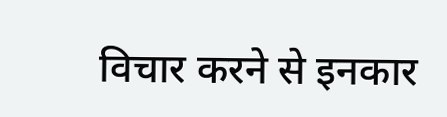विचार करने से इनकार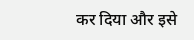कर दिया और इसे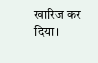खारिज कर दिया।